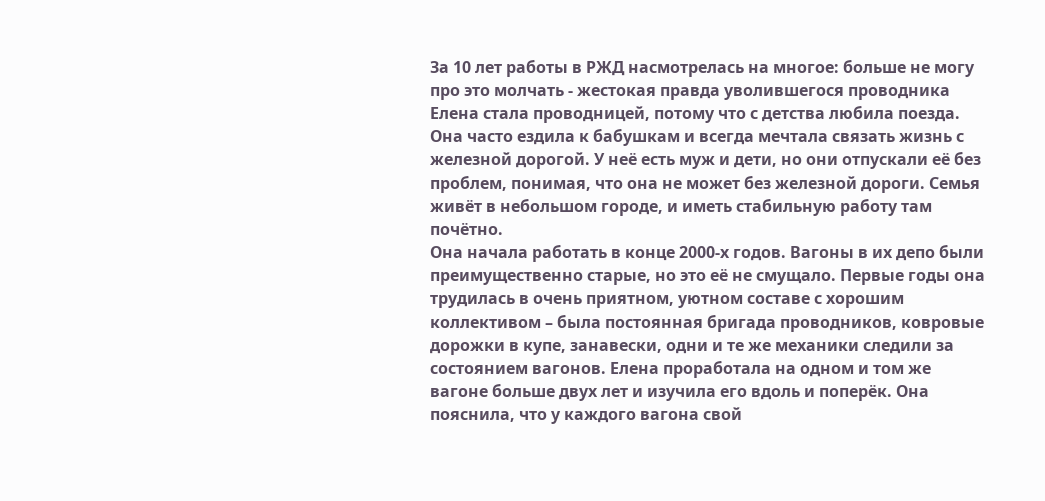За 10 лет работы в РЖД насмотрелась на многое: больше не могу про это молчать - жестокая правда уволившегося проводника
Елена стала проводницей, потому что с детства любила поезда. Она часто ездила к бабушкам и всегда мечтала связать жизнь с железной дорогой. У неё есть муж и дети, но они отпускали её без проблем, понимая, что она не может без железной дороги. Семья живёт в небольшом городе, и иметь стабильную работу там почётно.
Она начала работать в конце 2000-х годов. Вагоны в их депо были преимущественно старые, но это её не смущало. Первые годы она трудилась в очень приятном, уютном составе с хорошим коллективом – была постоянная бригада проводников, ковровые дорожки в купе, занавески, одни и те же механики следили за состоянием вагонов. Елена проработала на одном и том же вагоне больше двух лет и изучила его вдоль и поперёк. Она пояснила, что у каждого вагона свой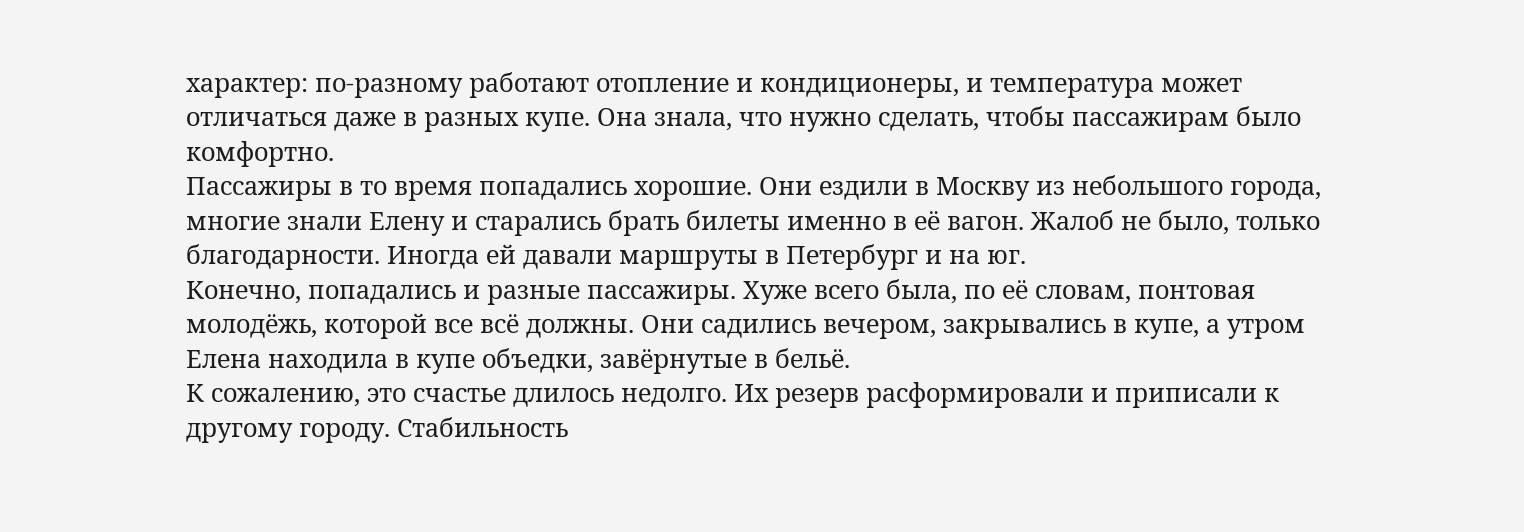характер: по-разному работают отопление и кондиционеры, и температура может отличаться даже в разных купе. Она знала, что нужно сделать, чтобы пассажирам было комфортно.
Пассажиры в то время попадались хорошие. Они ездили в Москву из небольшого города, многие знали Елену и старались брать билеты именно в её вагон. Жалоб не было, только благодарности. Иногда ей давали маршруты в Петербург и на юг.
Конечно, попадались и разные пассажиры. Хуже всего была, по её словам, понтовая молодёжь, которой все всё должны. Они садились вечером, закрывались в купе, а утром Елена находила в купе объедки, завёрнутые в бельё.
К сожалению, это счастье длилось недолго. Их резерв расформировали и приписали к другому городу. Стабильность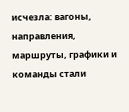исчезла: вагоны, направления, маршруты, графики и команды стали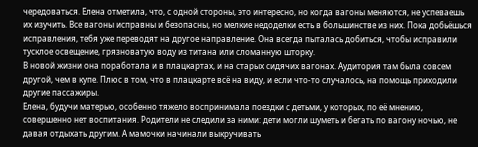чередоваться. Елена отметила, что, с одной стороны, это интересно, но когда вагоны меняются, не успеваешь их изучить. Все вагоны исправны и безопасны, но мелкие недоделки есть в большинстве из них. Пока добьёшься исправления, тебя уже переводят на другое направление. Она всегда пыталась добиться, чтобы исправили тусклое освещение, грязноватую воду из титана или сломанную шторку.
В новой жизни она поработала и в плацкартах, и на старых сидячих вагонах. Аудитория там была совсем другой, чем в купе. Плюс в том, что в плацкарте всё на виду, и если что-то случалось, на помощь приходили другие пассажиры.
Елена, будучи матерью, особенно тяжело воспринимала поездки с детьми, у которых, по её мнению, совершенно нет воспитания. Родители не следили за ними: дети могли шуметь и бегать по вагону ночью, не давая отдыхать другим. А мамочки начинали выкручивать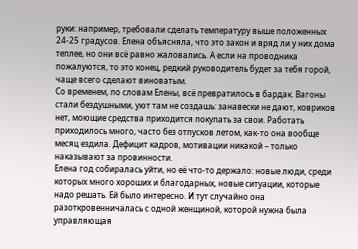руки: например, требовали сделать температуру выше положенных 24-25 градусов. Елена объясняла, что это закон и вряд ли у них дома теплее, но они всё равно жаловались. А если на проводника пожалуются, то это конец, редкий руководитель будет за тебя горой, чаще всего сделают виноватым.
Со временем, по словам Елены, всё превратилось в бардак. Вагоны стали бездушными, уют там не создашь: занавески не дают, ковриков нет, моющие средства приходится покупать за свои. Работать приходилось много, часто без отпусков летом, как-то она вообще месяц ездила. Дефицит кадров, мотивации никакой – только наказывают за провинности.
Елена год собиралась уйти, но её что-то держало: новые люди, среди которых много хороших и благодарных, новые ситуации, которые надо решать. Ей было интересно. И тут случайно она разоткровенничалась с одной женщиной, которой нужна была управляющая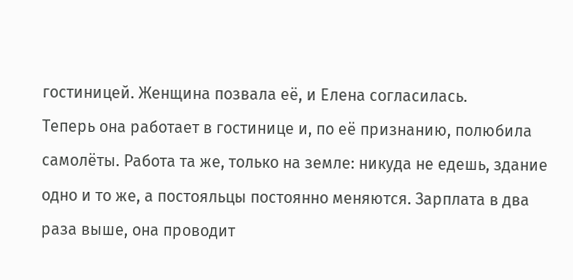гостиницей. Женщина позвала её, и Елена согласилась.
Теперь она работает в гостинице и, по её признанию, полюбила самолёты. Работа та же, только на земле: никуда не едешь, здание одно и то же, а постояльцы постоянно меняются. Зарплата в два раза выше, она проводит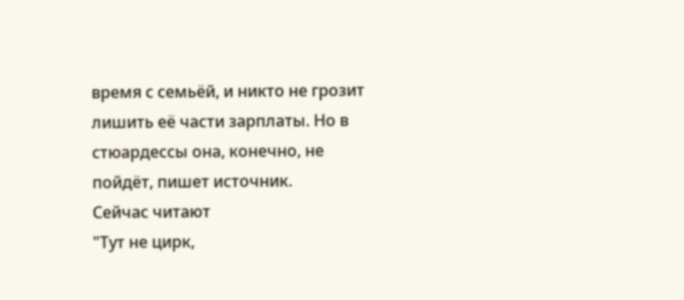время с семьёй, и никто не грозит лишить её части зарплаты. Но в стюардессы она, конечно, не пойдёт, пишет источник.
Сейчас читают
"Тут не цирк,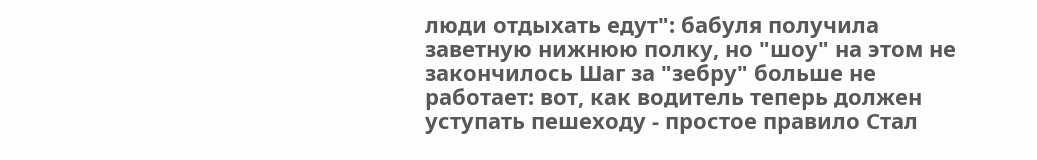люди отдыхать едут": бабуля получила заветную нижнюю полку, но "шоу" на этом не закончилось Шаг за "зебру" больше не работает: вот, как водитель теперь должен уступать пешеходу - простое правило Стал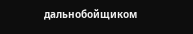дальнобойщиком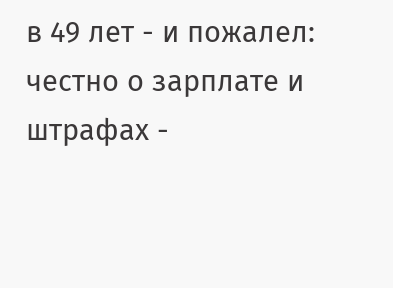в 49 лет - и пожалел: честно о зарплате и штрафах -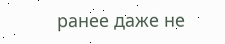ранее даже не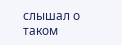слышал о таком